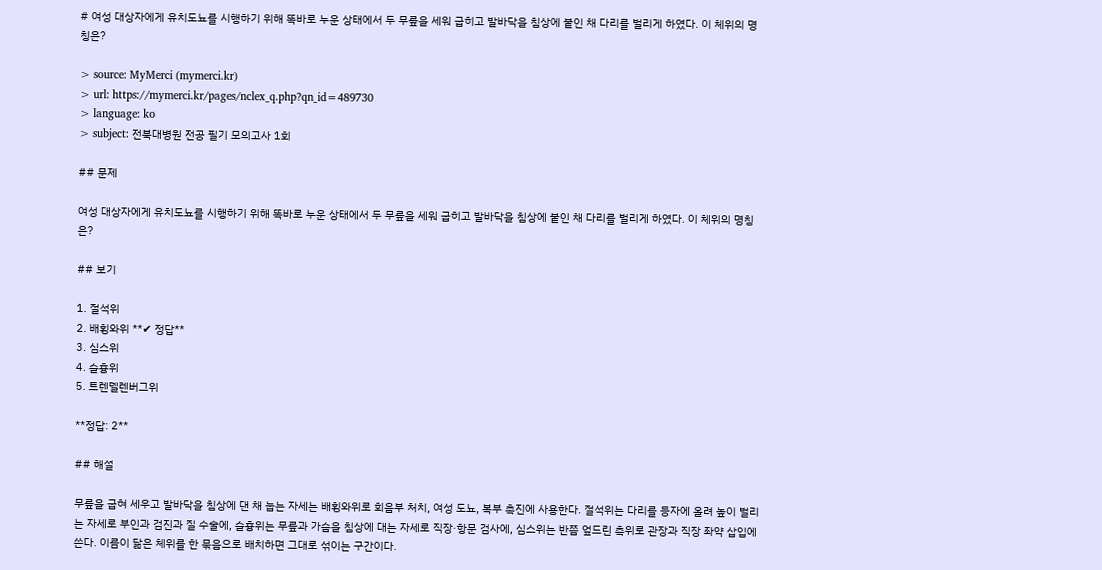# 여성 대상자에게 유치도뇨를 시행하기 위해 똑바로 누운 상태에서 두 무릎을 세워 굽히고 발바닥을 침상에 붙인 채 다리를 벌리게 하였다. 이 체위의 명칭은?

> source: MyMerci (mymerci.kr)
> url: https://mymerci.kr/pages/nclex_q.php?qn_id=489730
> language: ko
> subject: 전북대병원 전공 필기 모의고사 1회

## 문제

여성 대상자에게 유치도뇨를 시행하기 위해 똑바로 누운 상태에서 두 무릎을 세워 굽히고 발바닥을 침상에 붙인 채 다리를 벌리게 하였다. 이 체위의 명칭은?

## 보기

1. 절석위
2. 배횡와위 **✔ 정답**
3. 심스위
4. 슬흉위
5. 트렌델렌버그위

**정답: 2**

## 해설

무릎을 굽혀 세우고 발바닥을 침상에 댄 채 눕는 자세는 배횡와위로 회음부 처치, 여성 도뇨, 복부 촉진에 사용한다. 절석위는 다리를 등자에 올려 높이 벌리는 자세로 부인과 검진과 질 수술에, 슬흉위는 무릎과 가슴을 침상에 대는 자세로 직장·항문 검사에, 심스위는 반쯤 엎드린 측위로 관장과 직장 좌약 삽입에 쓴다. 이름이 닮은 체위를 한 묶음으로 배치하면 그대로 섞이는 구간이다.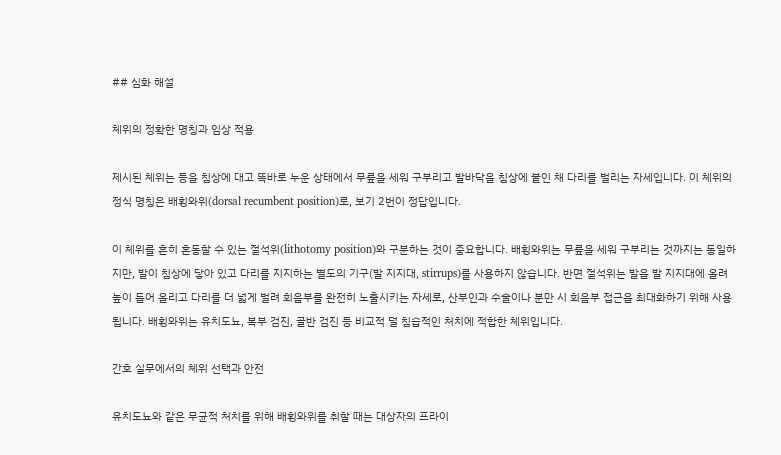## 심화 해설

체위의 정확한 명칭과 임상 적용

제시된 체위는 등을 침상에 대고 똑바로 누운 상태에서 무릎을 세워 구부리고 발바닥을 침상에 붙인 채 다리를 벌리는 자세입니다. 이 체위의 정식 명칭은 배횡와위(dorsal recumbent position)로, 보기 2번이 정답입니다.

이 체위를 흔히 혼동할 수 있는 절석위(lithotomy position)와 구분하는 것이 중요합니다. 배횡와위는 무릎을 세워 구부리는 것까지는 동일하지만, 발이 침상에 닿아 있고 다리를 지지하는 별도의 기구(발 지지대, stirrups)를 사용하지 않습니다. 반면 절석위는 발을 발 지지대에 올려 높이 들어 올리고 다리를 더 넓게 벌려 회음부를 완전히 노출시키는 자세로, 산부인과 수술이나 분만 시 회음부 접근을 최대화하기 위해 사용됩니다. 배횡와위는 유치도뇨, 복부 검진, 골반 검진 등 비교적 덜 침습적인 처치에 적합한 체위입니다.

간호 실무에서의 체위 선택과 안전

유치도뇨와 같은 무균적 처치를 위해 배횡와위를 취할 때는 대상자의 프라이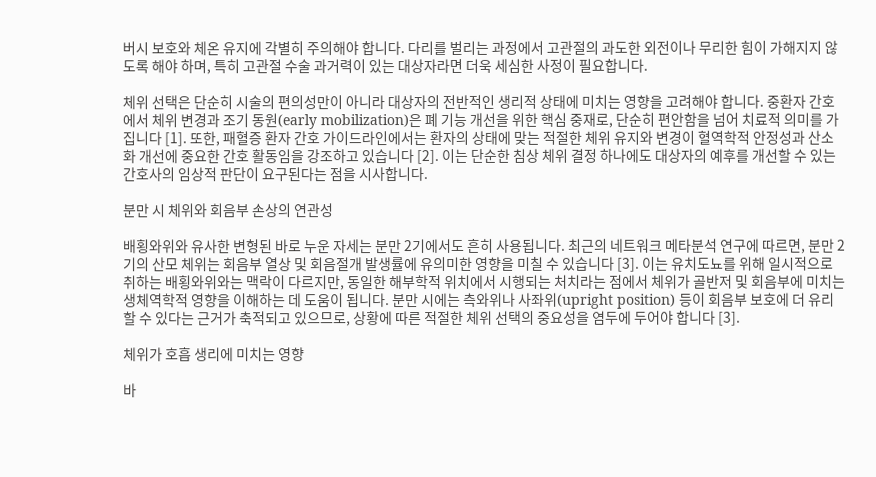버시 보호와 체온 유지에 각별히 주의해야 합니다. 다리를 벌리는 과정에서 고관절의 과도한 외전이나 무리한 힘이 가해지지 않도록 해야 하며, 특히 고관절 수술 과거력이 있는 대상자라면 더욱 세심한 사정이 필요합니다.

체위 선택은 단순히 시술의 편의성만이 아니라 대상자의 전반적인 생리적 상태에 미치는 영향을 고려해야 합니다. 중환자 간호에서 체위 변경과 조기 동원(early mobilization)은 폐 기능 개선을 위한 핵심 중재로, 단순히 편안함을 넘어 치료적 의미를 가집니다 [1]. 또한, 패혈증 환자 간호 가이드라인에서는 환자의 상태에 맞는 적절한 체위 유지와 변경이 혈역학적 안정성과 산소화 개선에 중요한 간호 활동임을 강조하고 있습니다 [2]. 이는 단순한 침상 체위 결정 하나에도 대상자의 예후를 개선할 수 있는 간호사의 임상적 판단이 요구된다는 점을 시사합니다.

분만 시 체위와 회음부 손상의 연관성

배횡와위와 유사한 변형된 바로 누운 자세는 분만 2기에서도 흔히 사용됩니다. 최근의 네트워크 메타분석 연구에 따르면, 분만 2기의 산모 체위는 회음부 열상 및 회음절개 발생률에 유의미한 영향을 미칠 수 있습니다 [3]. 이는 유치도뇨를 위해 일시적으로 취하는 배횡와위와는 맥락이 다르지만, 동일한 해부학적 위치에서 시행되는 처치라는 점에서 체위가 골반저 및 회음부에 미치는 생체역학적 영향을 이해하는 데 도움이 됩니다. 분만 시에는 측와위나 사좌위(upright position) 등이 회음부 보호에 더 유리할 수 있다는 근거가 축적되고 있으므로, 상황에 따른 적절한 체위 선택의 중요성을 염두에 두어야 합니다 [3].

체위가 호흡 생리에 미치는 영향

바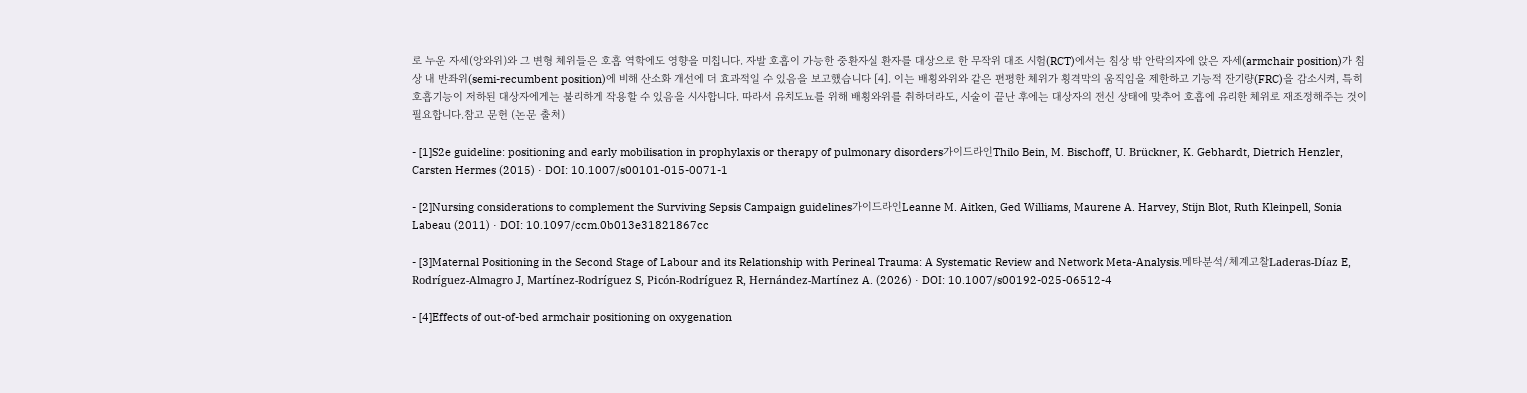로 누운 자세(앙와위)와 그 변형 체위들은 호흡 역학에도 영향을 미칩니다. 자발 호흡이 가능한 중환자실 환자를 대상으로 한 무작위 대조 시험(RCT)에서는 침상 밖 안락의자에 앉은 자세(armchair position)가 침상 내 반좌위(semi-recumbent position)에 비해 산소화 개선에 더 효과적일 수 있음을 보고했습니다 [4]. 이는 배횡와위와 같은 편평한 체위가 횡격막의 움직임을 제한하고 기능적 잔기량(FRC)을 감소시켜, 특히 호흡기능이 저하된 대상자에게는 불리하게 작용할 수 있음을 시사합니다. 따라서 유치도뇨를 위해 배횡와위를 취하더라도, 시술이 끝난 후에는 대상자의 전신 상태에 맞추어 호흡에 유리한 체위로 재조정해주는 것이 필요합니다.참고 문헌 (논문 출처)

- [1]S2e guideline: positioning and early mobilisation in prophylaxis or therapy of pulmonary disorders가이드라인Thilo Bein, M. Bischoff, U. Brückner, K. Gebhardt, Dietrich Henzler, Carsten Hermes (2015) · DOI: 10.1007/s00101-015-0071-1

- [2]Nursing considerations to complement the Surviving Sepsis Campaign guidelines가이드라인Leanne M. Aitken, Ged Williams, Maurene A. Harvey, Stijn Blot, Ruth Kleinpell, Sonia Labeau (2011) · DOI: 10.1097/ccm.0b013e31821867cc

- [3]Maternal Positioning in the Second Stage of Labour and its Relationship with Perineal Trauma: A Systematic Review and Network Meta-Analysis.메타분석/체계고찰Laderas-Díaz E, Rodríguez-Almagro J, Martínez-Rodríguez S, Picón-Rodríguez R, Hernández-Martínez A. (2026) · DOI: 10.1007/s00192-025-06512-4

- [4]Effects of out-of-bed armchair positioning on oxygenation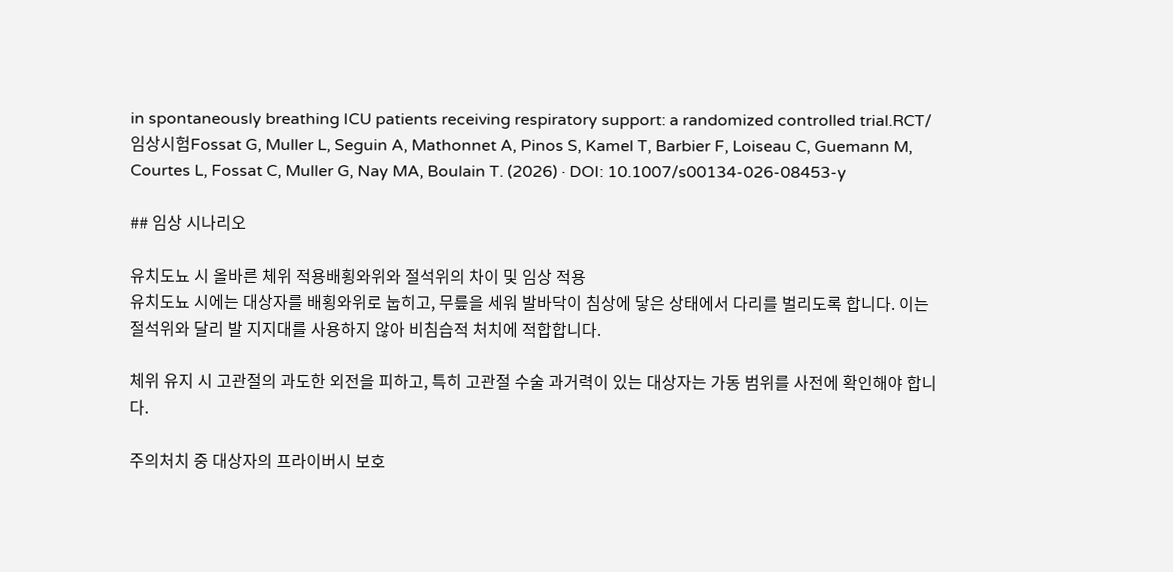in spontaneously breathing ICU patients receiving respiratory support: a randomized controlled trial.RCT/임상시험Fossat G, Muller L, Seguin A, Mathonnet A, Pinos S, Kamel T, Barbier F, Loiseau C, Guemann M, Courtes L, Fossat C, Muller G, Nay MA, Boulain T. (2026) · DOI: 10.1007/s00134-026-08453-y

## 임상 시나리오

유치도뇨 시 올바른 체위 적용배횡와위와 절석위의 차이 및 임상 적용
유치도뇨 시에는 대상자를 배횡와위로 눕히고, 무릎을 세워 발바닥이 침상에 닿은 상태에서 다리를 벌리도록 합니다. 이는 절석위와 달리 발 지지대를 사용하지 않아 비침습적 처치에 적합합니다.

체위 유지 시 고관절의 과도한 외전을 피하고, 특히 고관절 수술 과거력이 있는 대상자는 가동 범위를 사전에 확인해야 합니다.

주의처치 중 대상자의 프라이버시 보호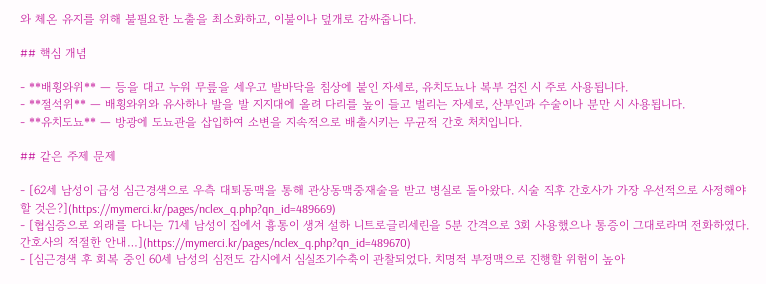와 체온 유지를 위해 불필요한 노출을 최소화하고, 이불이나 덮개로 감싸줍니다.

## 핵심 개념

- **배횡와위** — 등을 대고 누워 무릎을 세우고 발바닥을 침상에 붙인 자세로, 유치도뇨나 복부 검진 시 주로 사용됩니다.
- **절석위** — 배횡와위와 유사하나 발을 발 지지대에 올려 다리를 높이 들고 벌리는 자세로, 산부인과 수술이나 분만 시 사용됩니다.
- **유치도뇨** — 방광에 도뇨관을 삽입하여 소변을 지속적으로 배출시키는 무균적 간호 처치입니다.

## 같은 주제 문제

- [62세 남성이 급성 심근경색으로 우측 대퇴동맥을 통해 관상동맥중재술을 받고 병실로 돌아왔다. 시술 직후 간호사가 가장 우선적으로 사정해야 할 것은?](https://mymerci.kr/pages/nclex_q.php?qn_id=489669)
- [협심증으로 외래를 다니는 71세 남성이 집에서 흉통이 생겨 설하 니트로글리세린을 5분 간격으로 3회 사용했으나 통증이 그대로라며 전화하였다. 간호사의 적절한 안내…](https://mymerci.kr/pages/nclex_q.php?qn_id=489670)
- [심근경색 후 회복 중인 60세 남성의 심전도 감시에서 심실조기수축이 관찰되었다. 치명적 부정맥으로 진행할 위험이 높아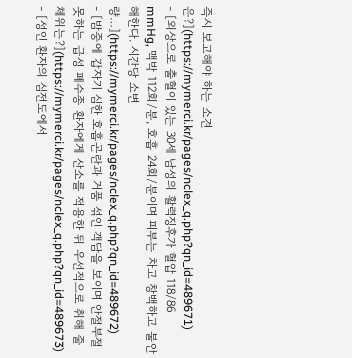즉시 보고해야 하는 소견은?](https://mymerci.kr/pages/nclex_q.php?qn_id=489671)
- [외상으로 출혈이 있는 30세 남성의 활력징후가 혈압 118/86 mmHg, 맥박 112회/분, 호흡 24회/분이며 피부는 차고 창백하고 불안해한다. 시간당 소변량…](https://mymerci.kr/pages/nclex_q.php?qn_id=489672)
- [밤중에 갑자기 심한 호흡곤란과 거품 섞인 객담을 보이며 안절부절못하는 급성 폐수종 환자에게 산소를 적용한 뒤 우선적으로 취해 줄 체위는?](https://mymerci.kr/pages/nclex_q.php?qn_id=489673)
- [성인 환자의 심전도에서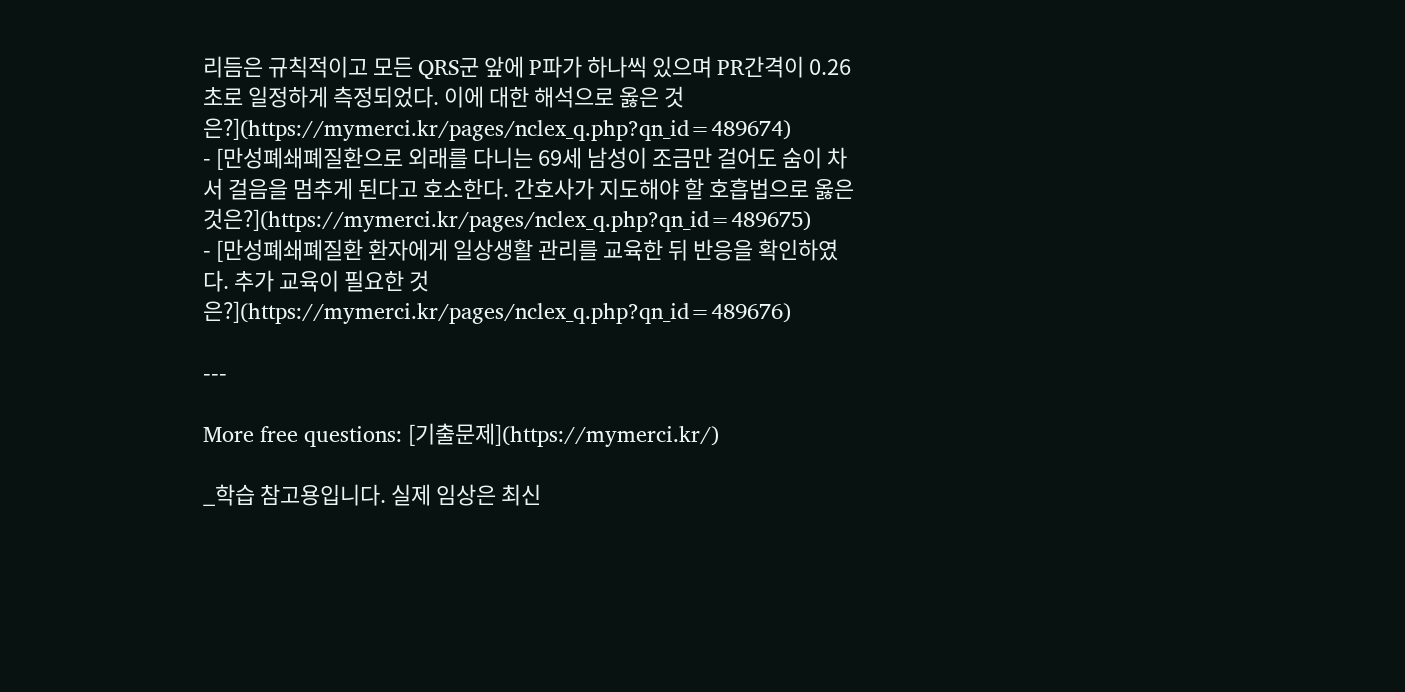리듬은 규칙적이고 모든 QRS군 앞에 P파가 하나씩 있으며 PR간격이 0.26초로 일정하게 측정되었다. 이에 대한 해석으로 옳은 것은?](https://mymerci.kr/pages/nclex_q.php?qn_id=489674)
- [만성폐쇄폐질환으로 외래를 다니는 69세 남성이 조금만 걸어도 숨이 차서 걸음을 멈추게 된다고 호소한다. 간호사가 지도해야 할 호흡법으로 옳은 것은?](https://mymerci.kr/pages/nclex_q.php?qn_id=489675)
- [만성폐쇄폐질환 환자에게 일상생활 관리를 교육한 뒤 반응을 확인하였다. 추가 교육이 필요한 것은?](https://mymerci.kr/pages/nclex_q.php?qn_id=489676)

---

More free questions: [기출문제](https://mymerci.kr/)

_학습 참고용입니다. 실제 임상은 최신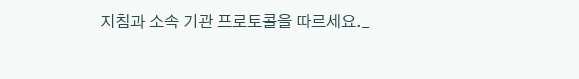지침과 소속 기관 프로토콜을 따르세요._